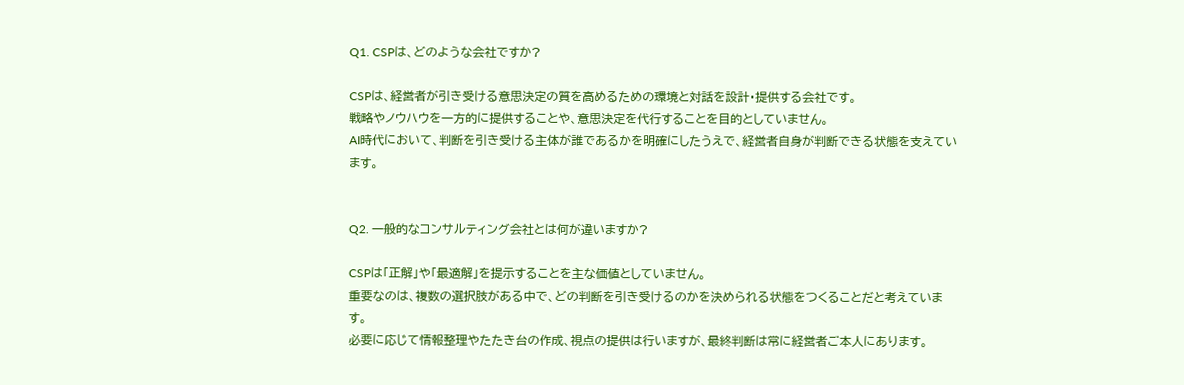Q1. CSPは、どのような会社ですか?

CSPは、経営者が引き受ける意思決定の質を高めるための環境と対話を設計・提供する会社です。
戦略やノウハウを一方的に提供することや、意思決定を代行することを目的としていません。
AI時代において、判断を引き受ける主体が誰であるかを明確にしたうえで、経営者自身が判断できる状態を支えています。


Q2. 一般的なコンサルティング会社とは何が違いますか?

CSPは「正解」や「最適解」を提示することを主な価値としていません。
重要なのは、複数の選択肢がある中で、どの判断を引き受けるのかを決められる状態をつくることだと考えています。
必要に応じて情報整理やたたき台の作成、視点の提供は行いますが、最終判断は常に経営者ご本人にあります。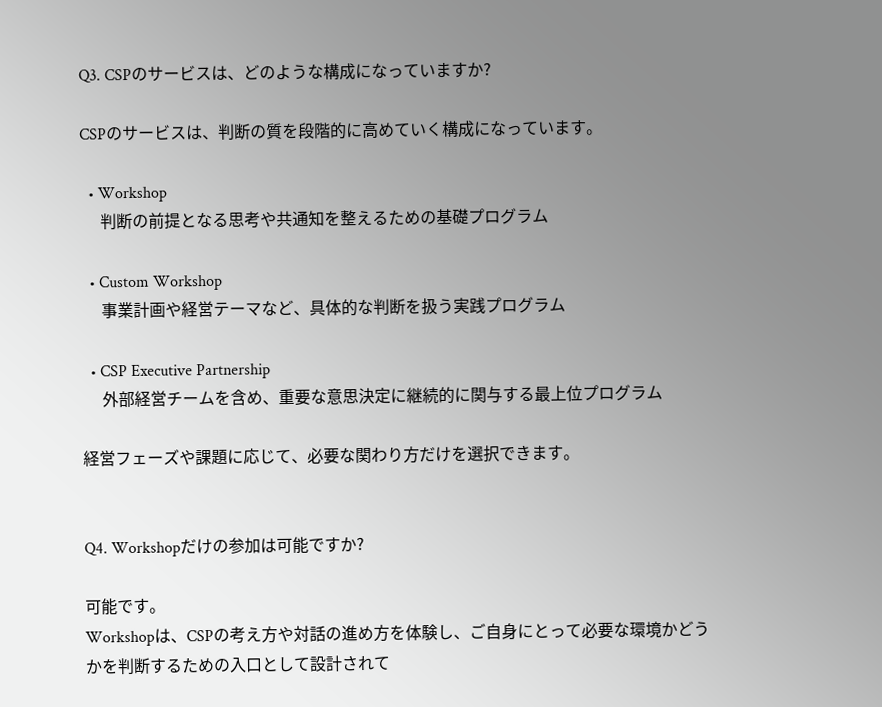Q3. CSPのサービスは、どのような構成になっていますか?

CSPのサービスは、判断の質を段階的に高めていく構成になっています。

  • Workshop
     判断の前提となる思考や共通知を整えるための基礎プログラム

  • Custom Workshop
     事業計画や経営テーマなど、具体的な判断を扱う実践プログラム

  • CSP Executive Partnership
     外部経営チームを含め、重要な意思決定に継続的に関与する最上位プログラム

経営フェーズや課題に応じて、必要な関わり方だけを選択できます。


Q4. Workshopだけの参加は可能ですか?

可能です。
Workshopは、CSPの考え方や対話の進め方を体験し、ご自身にとって必要な環境かどうかを判断するための入口として設計されて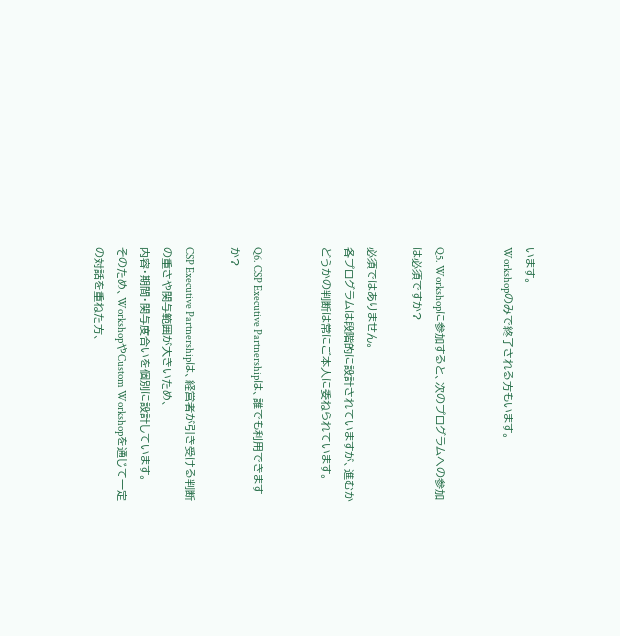います。
Workshopのみで終了される方もいます。


Q5. Workshopに参加すると、次のプログラムへの参加は必須ですか?

必須ではありません。
各プログラムは段階的に設計されていますが、進むかどうかの判断は常にご本人に委ねられています。


Q6. CSP Executive Partnershipは、誰でも利用できますか?

CSP Executive Partnershipは、経営者が引き受ける判断の重さや関与範囲が大きいため、
内容・期間・関与度合いを個別に設計しています。
そのため、WorkshopやCustom Workshopを通じて一定の対話を重ねた方、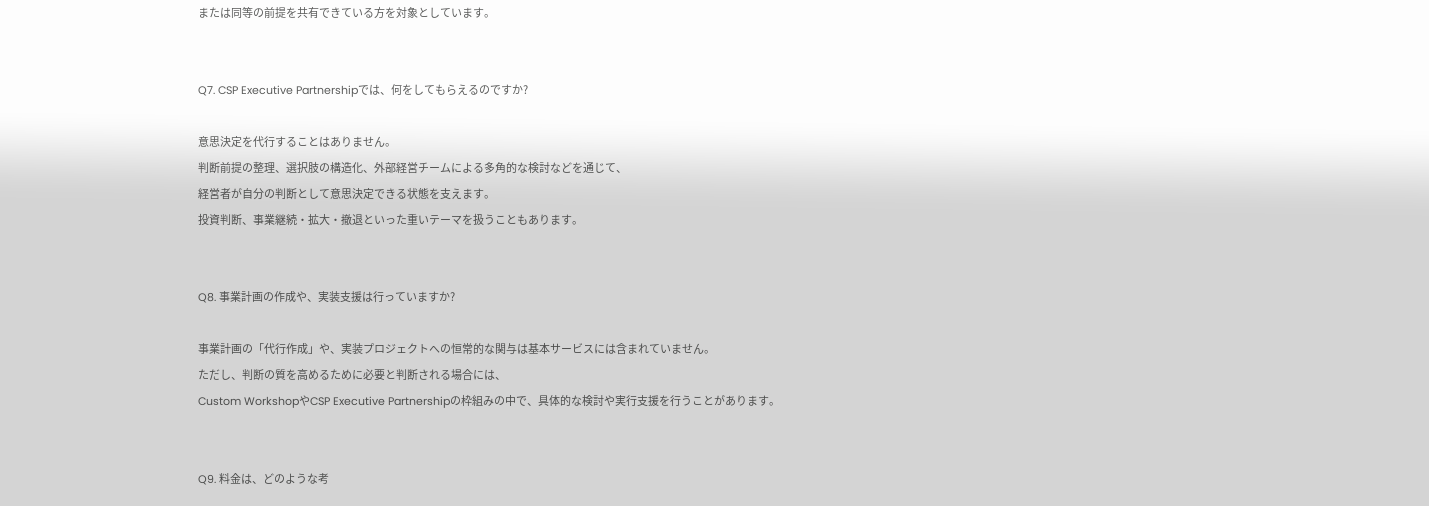または同等の前提を共有できている方を対象としています。


Q7. CSP Executive Partnershipでは、何をしてもらえるのですか?

意思決定を代行することはありません。
判断前提の整理、選択肢の構造化、外部経営チームによる多角的な検討などを通じて、
経営者が自分の判断として意思決定できる状態を支えます。
投資判断、事業継続・拡大・撤退といった重いテーマを扱うこともあります。


Q8. 事業計画の作成や、実装支援は行っていますか?

事業計画の「代行作成」や、実装プロジェクトへの恒常的な関与は基本サービスには含まれていません。
ただし、判断の質を高めるために必要と判断される場合には、
Custom WorkshopやCSP Executive Partnershipの枠組みの中で、具体的な検討や実行支援を行うことがあります。


Q9. 料金は、どのような考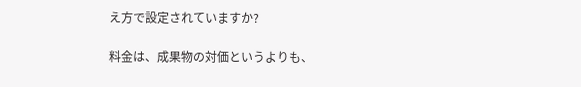え方で設定されていますか?

料金は、成果物の対価というよりも、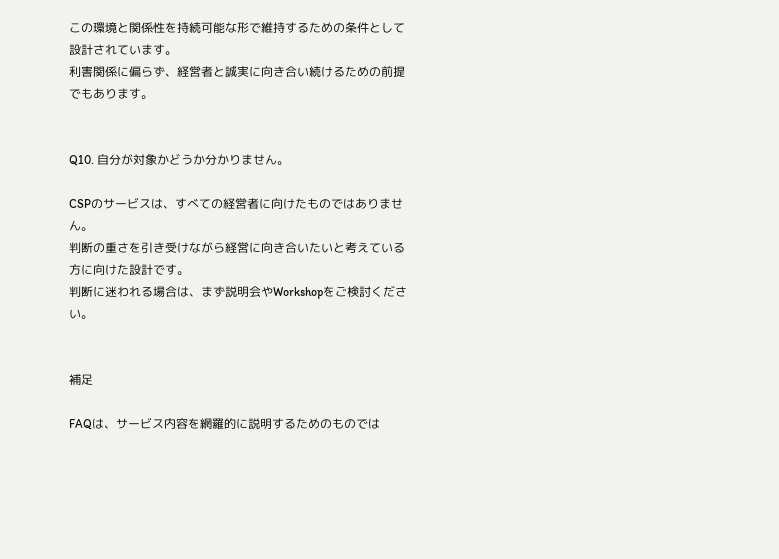この環境と関係性を持続可能な形で維持するための条件として設計されています。
利害関係に偏らず、経営者と誠実に向き合い続けるための前提でもあります。


Q10. 自分が対象かどうか分かりません。

CSPのサービスは、すべての経営者に向けたものではありません。
判断の重さを引き受けながら経営に向き合いたいと考えている方に向けた設計です。
判断に迷われる場合は、まず説明会やWorkshopをご検討ください。


補足

FAQは、サービス内容を網羅的に説明するためのものでは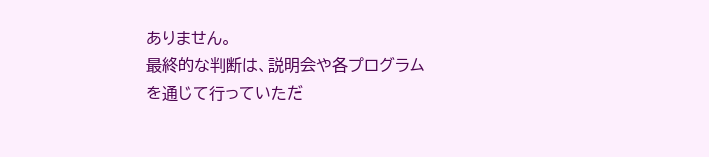ありません。
最終的な判断は、説明会や各プログラムを通じて行っていただ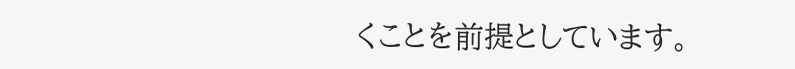くことを前提としています。